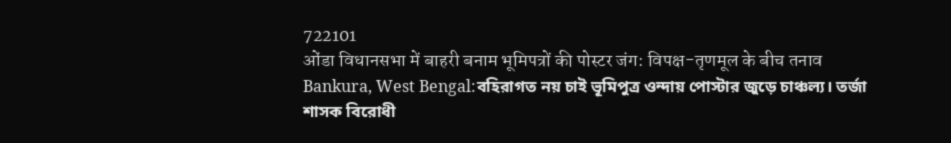722101
ओंडा विधानसभा में बाहरी बनाम भूमिपत्रों की पोस्टर जंग: विपक्ष-तृणमूल के बीच तनाव
Bankura, West Bengal:বহিরাগত নয় চাই ভূমিপুত্র ওন্দায় পোস্টার জুড়ে চাঞ্চল্য। তর্জা শাসক বিরোধী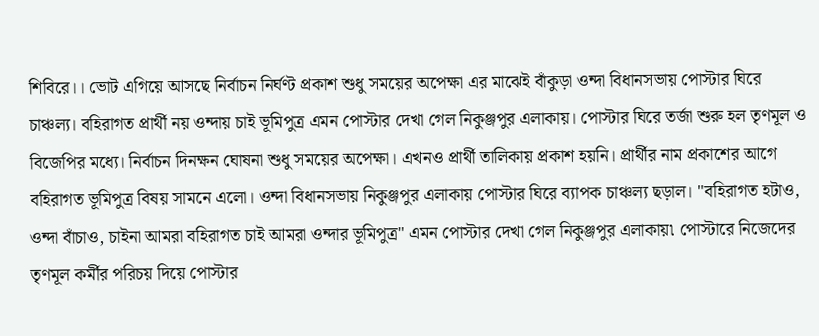শিবিরে।। ভোট এগিয়ে আসছে নির্বাচন নির্ঘণ্ট প্রকাশ শুধু সময়ের অপেক্ষা এর মাঝেই বাঁকুড়া ওন্দা বিধানসভায় পোস্টার ঘিরে চাঞ্চল্য। বহিরাগত প্রার্থী নয় ওন্দায় চাই ভূমিপুত্র এমন পোস্টার দেখা গেল নিকুঞ্জপুর এলাকায়। পোস্টার ঘিরে তর্জা শুরু হল তৃণমূল ও বিজেপির মধ্যে। নির্বাচন দিনক্ষন ঘোষনা শুধু সময়ের অপেক্ষা। এখনও প্রার্থী তালিকায় প্রকাশ হয়নি। প্রার্থীর নাম প্রকাশের আগে বহিরাগত ভূমিপুত্র বিষয় সামনে এলো। ওন্দা বিধানসভায় নিকুঞ্জপুর এলাকায় পোস্টার ঘিরে ব্যাপক চাঞ্চল্য ছড়াল। "বহিরাগত হটাও, ওন্দা বাঁচাও, চাইনা আমরা বহিরাগত চাই আমরা ওন্দার ভূমিপুত্র" এমন পোস্টার দেখা গেল নিকুঞ্জপুর এলাকায়৷ পোস্টারে নিজেদের তৃণমূল কর্মীর পরিচয় দিয়ে পোস্টার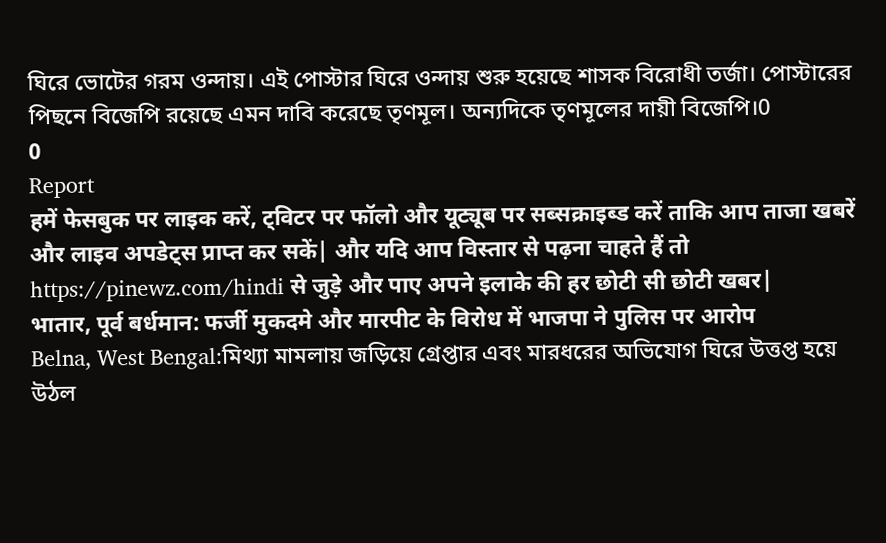ঘিরে ভোটের গরম ওন্দায়। এই পোস্টার ঘিরে ওন্দায় শুরু হয়েছে শাসক বিরোধী তর্জা। পোস্টারের পিছনে বিজেপি রয়েছে এমন দাবি করেছে তৃণমূল। অন্যদিকে তৃণমূলের দায়ী বিজেপি।0
0
Report
हमें फेसबुक पर लाइक करें, ट्विटर पर फॉलो और यूट्यूब पर सब्सक्राइब्ड करें ताकि आप ताजा खबरें और लाइव अपडेट्स प्राप्त कर सकें| और यदि आप विस्तार से पढ़ना चाहते हैं तो https://pinewz.com/hindi से जुड़े और पाए अपने इलाके की हर छोटी सी छोटी खबर|
भातार, पूर्व बर्धमान: फर्जी मुकदमे और मारपीट के विरोध में भाजपा ने पुलिस पर आरोप
Belna, West Bengal:মিথ্যা মামলায় জড়িয়ে গ্রেপ্তার এবং মারধরের অভিযোগ ঘিরে উত্তপ্ত হয়ে উঠল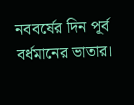নববর্ষের দিন পূর্ব বর্ধমানের ভাতার।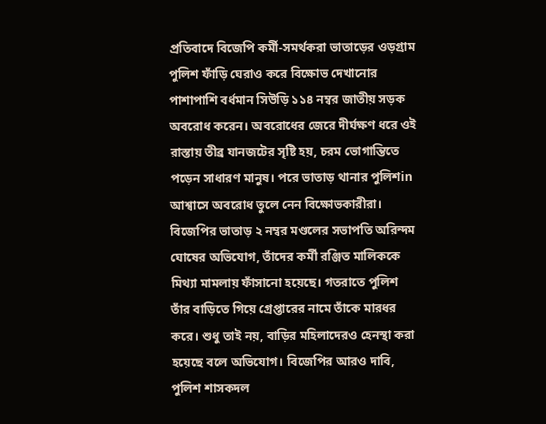প্রতিবাদে বিজেপি কর্মী-সমর্থকরা ভাতাড়ের ওড়গ্রাম পুলিশ ফাঁড়ি ঘেরাও করে বিক্ষোভ দেখানোর পাশাপাশি বর্ধমান সিউড়ি ১১৪ নম্বর জাতীয় সড়ক অবরোধ করেন। অবরোধের জেরে দীর্ঘক্ষণ ধরে ওই রাস্তায় তীব্র যানজটের সৃষ্টি হয়, চরম ভোগান্তিতে পড়েন সাধারণ মানুষ। পরে ভাতাড় থানার পুলিশin আশ্বাসে অবরোধ তুলে নেন বিক্ষোভকারীরা। বিজেপির ভাতাড় ২ নম্বর মণ্ডলের সভাপতি অরিন্দম ঘোষের অভিযোগ, তাঁদের কর্মী রঞ্জিত মালিককে মিথ্যা মামলায় ফাঁসানো হয়েছে। গতরাতে পুলিশ তাঁর বাড়িতে গিয়ে গ্রেপ্তারের নামে তাঁকে মারধর করে। শুধু তাই নয়, বাড়ির মহিলাদেরও হেনস্থা করা হয়েছে বলে অভিযোগ। বিজেপির আরও দাবি, পুলিশ শাসকদল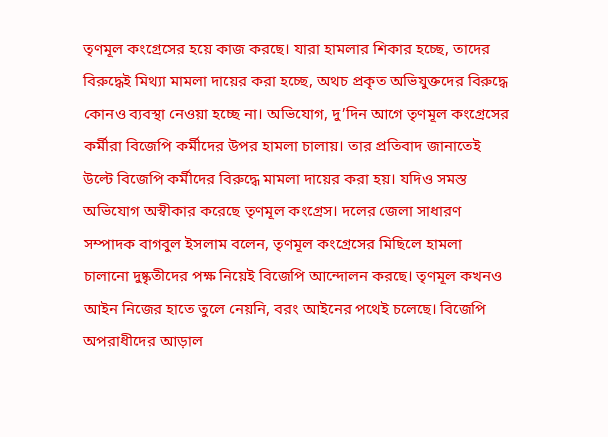তৃণমূল কংগ্রেসের হয়ে কাজ করছে। যারা হামলার শিকার হচ্ছে, তাদের বিরুদ্ধেই মিথ্যা মামলা দায়ের করা হচ্ছে, অথচ প্রকৃত অভিযুক্তদের বিরুদ্ধে কোনও ব্যবস্থা নেওয়া হচ্ছে না। অভিযোগ, দু’দিন আগে তৃণমূল কংগ্রেসের কর্মীরা বিজেপি কর্মীদের উপর হামলা চালায়। তার প্রতিবাদ জানাতেই উল্টে বিজেপি কর্মীদের বিরুদ্ধে মামলা দায়ের করা হয়। যদিও সমস্ত অভিযোগ অস্বীকার করেছে তৃণমূল কংগ্রেস। দলের জেলা সাধারণ সম্পাদক বাগবুল ইসলাম বলেন, তৃণমূল কংগ্রেসের মিছিলে হামলা চালানো দুষ্কৃতীদের পক্ষ নিয়েই বিজেপি আন্দোলন করছে। তৃণমূল কখনও আইন নিজের হাতে তুলে নেয়নি, বরং আইনের পথেই চলেছে। বিজেপি অপরাধীদের আড়াল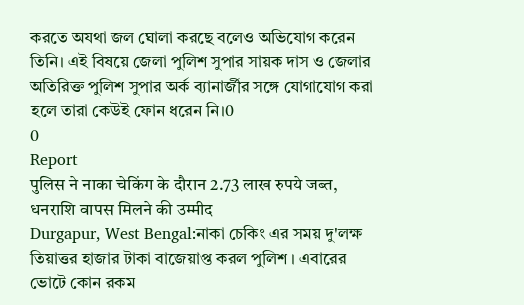করতে অযথা জল ঘোলা করছে বলেও অভিযোগ করেন তিনি। এই বিষয়ে জেলা পুলিশ সুপার সায়ক দাস ও জেলার অতিরিক্ত পুলিশ সুপার অর্ক ব্যানার্জীর সঙ্গে যোগাযোগ করা হলে তারা কেউই ফোন ধরেন নি।0
0
Report
पुलिस ने नाका चेकिंग के दौरान 2.73 लाख रुपये जब्त, धनराशि वापस मिलने की उम्मीद
Durgapur, West Bengal:নাকা চেকিং এর সময় দু'লক্ষ তিয়াত্তর হাজার টাকা বাজেয়াপ্ত করল পুলিশ । এবারের ভোটে কোন রকম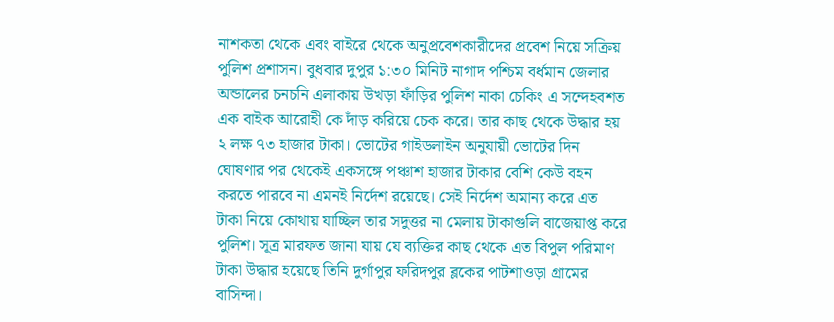নাশকতা থেকে এবং বাইরে থেকে অনুপ্রবেশকারীদের প্রবেশ নিয়ে সক্রিয় পুলিশ প্রশাসন। বুধবার দুপুর ১:৩০ মিনিট নাগাদ পশ্চিম বর্ধমান জেলার অন্ডালের চনচনি এলাকায় উখড়া ফাঁড়ির পুলিশ নাকা চেকিং এ সন্দেহবশত এক বাইক আরোহী কে দাঁড় করিয়ে চেক করে। তার কাছ থেকে উদ্ধার হয় ২ লক্ষ ৭৩ হাজার টাকা। ভোটের গাইডলাইন অনুযায়ী ভোটের দিন ঘোষণার পর থেকেই একসঙ্গে পঞ্চাশ হাজার টাকার বেশি কেউ বহন করতে পারবে না এমনই নির্দেশ রয়েছে। সেই নির্দেশ অমান্য করে এত টাকা নিয়ে কোথায় যাচ্ছিল তার সদুত্তর না মেলায় টাকাগুলি বাজেয়াপ্ত করে পুলিশ। সূত্র মারফত জানা যায় যে ব্যক্তির কাছ থেকে এত বিপুল পরিমাণ টাকা উদ্ধার হয়েছে তিনি দুর্গাপুর ফরিদপুর ব্লকের পাটশাওড়া গ্রামের বাসিন্দা।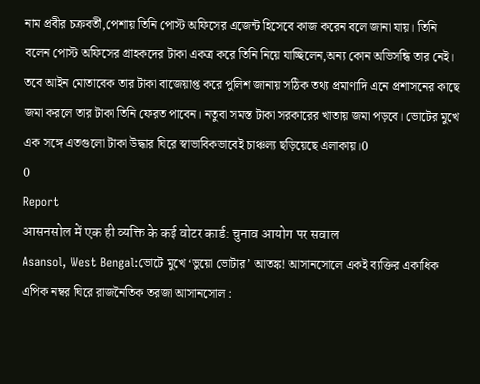নাম প্রবীর চক্রবর্তী,পেশায় তিনি পোস্ট অফিসের এজেন্ট হিসেবে কাজ করেন বলে জানা যায়। তিনি বলেন পোস্ট অফিসের গ্রাহকদের টাকা একত্র করে তিনি নিয়ে যাচ্ছিলেন,অন্য কোন অভিসন্ধি তার নেই। তবে আইন মোতাবেক তার টাকা বাজেয়াপ্ত করে পুলিশ জানায় সঠিক তথ্য প্রমাণাদি এনে প্রশাসনের কাছে জমা করলে তার টাকা তিনি ফেরত পাবেন। নতুবা সমস্ত টাকা সরকারের খাতায় জমা পড়বে। ভোটের মুখে এক সঙ্গে এতগুলো টাকা উদ্ধার ঘিরে স্বাভাবিকভাবেই চাঞ্চল্য ছড়িয়েছে এলাকায়।0
0
Report
आसनसोल में एक ही व्यक्ति के कई वोटर कार्ड: चुनाव आयोग पर सवाल
Asansol, West Bengal:ভোটে মুখে ‘ভুয়ো ভোটার’ আতঙ্ক! আসানসোলে একই ব্যক্তির একাধিক এপিক নম্বর ঘিরে রাজনৈতিক তরজা আসানসোল :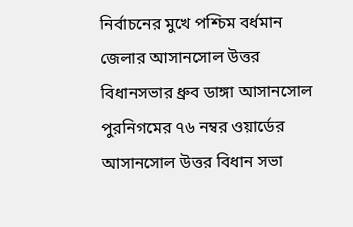নির্বাচনের মুখে পশ্চিম বর্ধমান জেলার আসানসোল উত্তর বিধানসভার ধ্রুব ডাঙ্গা আসানসোল পুরনিগমের ৭৬ নম্বর ওয়ার্ডের আসানসোল উত্তর বিধান সভা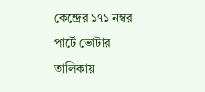কেন্দ্রের ১৭১ নম্বর পার্টে ভোটার তালিকায়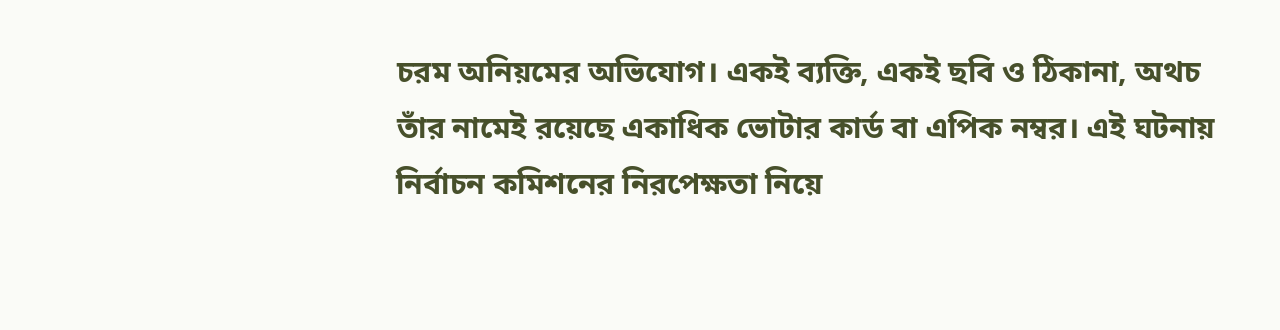চরম অনিয়মের অভিযোগ। একই ব্যক্তি, একই ছবি ও ঠিকানা, অথচ তাঁর নামেই রয়েছে একাধিক ভোটার কার্ড বা এপিক নম্বর। এই ঘটনায় নির্বাচন কমিশনের নিরপেক্ষতা নিয়ে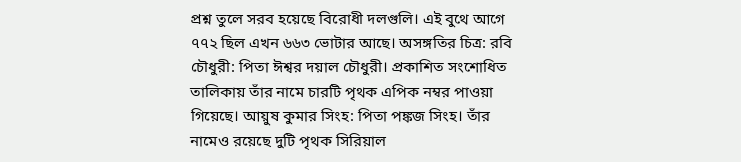প্রশ্ন তুলে সরব হয়েছে বিরোধী দলগুলি। এই বুথে আগে ৭৭২ ছিল এখন ৬৬৩ ভোটার আছে। অসঙ্গতির চিত্র: রবি চৌধুরী: পিতা ঈশ্বর দয়াল চৌধুরী। প্রকাশিত সংশোধিত তালিকায় তাঁর নামে চারটি পৃথক এপিক নম্বর পাওয়া গিয়েছে। আয়ুষ কুমার সিংহ: পিতা পঙ্কজ সিংহ। তাঁর নামেও রয়েছে দুটি পৃথক সিরিয়াল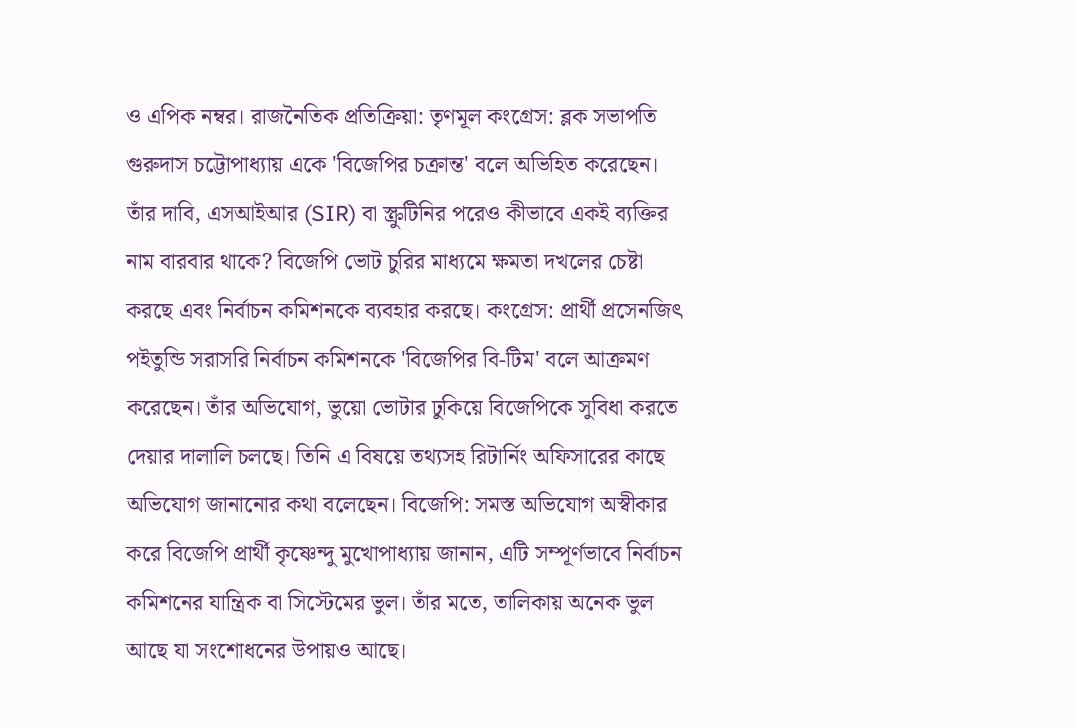ও এপিক নম্বর। রাজনৈতিক প্রতিক্রিয়া: তৃণমূল কংগ্রেস: ব্লক সভাপতি গুরুদাস চট্টোপাধ্যায় একে 'বিজেপির চক্রান্ত' বলে অভিহিত করেছেন। তাঁর দাবি, এসআইআর (SIR) বা স্ক্রুটিনির পরেও কীভাবে একই ব্যক্তির নাম বারবার থাকে? বিজেপি ভোট চুরির মাধ্যমে ক্ষমতা দখলের চেষ্টা করছে এবং নির্বাচন কমিশনকে ব্যবহার করছে। কংগ্রেস: প্রার্থী প্রসেনজিৎ পইতুন্ডি সরাসরি নির্বাচন কমিশনকে 'বিজেপির বি-টিম' বলে আক্রমণ করেছেন। তাঁর অভিযোগ, ভুয়ো ভোটার ঢুকিয়ে বিজেপিকে সুবিধা করতে দেয়ার দালালি চলছে। তিনি এ বিষয়ে তথ্যসহ রিটার্নিং অফিসারের কাছে অভিযোগ জানানোর কথা বলেছেন। বিজেপি: সমস্ত অভিযোগ অস্বীকার করে বিজেপি প্রার্থী কৃষ্ণেন্দু মুখোপাধ্যায় জানান, এটি সম্পূর্ণভাবে নির্বাচন কমিশনের যান্ত্রিক বা সিস্টেমের ভুল। তাঁর মতে, তালিকায় অনেক ভুল আছে যা সংশোধনের উপায়ও আছে।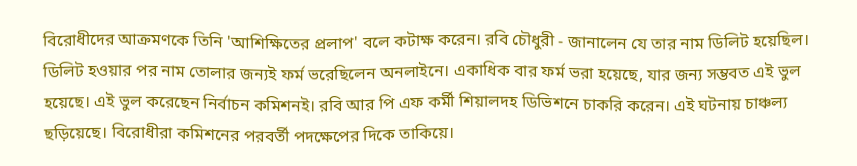বিরোধীদের আক্রমণকে তিনি 'আশিক্ষিতের প্রলাপ' বলে কটাক্ষ করেন। রবি চৌধুরী - জানালেন যে তার নাম ডিলিট হয়েছিল। ডিলিট হওয়ার পর নাম তোলার জন্যই ফর্ম ভরেছিলেন অনলাইনে। একাধিক বার ফর্ম ভরা হয়েছে, যার জন্য সম্ভবত এই ভুল হয়েছে। এই ভুল করেছেন নির্বাচন কমিশনই। রবি আর পি এফ কর্মী শিয়ালদহ ডিভিশনে চাকরি করেন। এই ঘটনায় চাঞ্চল্য ছড়িয়েছে। বিরোধীরা কমিশনের পরবর্তী পদক্ষেপের দিকে তাকিয়ে।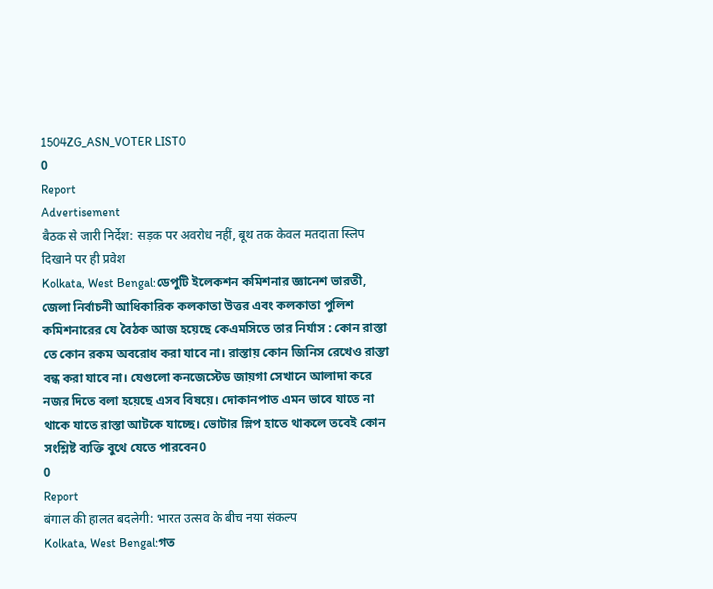1504ZG_ASN_VOTER LIST0
0
Report
Advertisement
बैठक से जारी निर्देश: सड़क पर अवरोध नहीं, बूथ तक केवल मतदाता स्लिप दिखाने पर ही प्रवेश
Kolkata, West Bengal:ডেপুটি ইলেকশন কমিশনার জ্ঞানেশ ভারতী, জেলা নির্বাচনী আধিকারিক কলকাতা উত্তর এবং কলকাতা পুলিশ কমিশনারের যে বৈঠক আজ হয়েছে কেএমসিতে তার নির্যাস : কোন রাস্তা তে কোন রকম অবরোধ করা যাবে না। রাস্তায় কোন জিনিস রেখেও রাস্তা বন্ধ করা যাবে না। যেগুলো কনজেস্টেড জায়গা সেখানে আলাদা করে নজর দিতে বলা হয়েছে এসব বিষয়ে। দোকানপাত এমন ভাবে যাতে না থাকে যাতে রাস্তা আটকে যাচ্ছে। ভোটার স্লিপ হাতে থাকলে তবেই কোন সংশ্লিষ্ট ব্যক্তি বুথে যেতে পারবেন0
0
Report
बंगाल की हालत बदलेगी: भारत उत्सव के बीच नया संकल्प
Kolkata, West Bengal:গত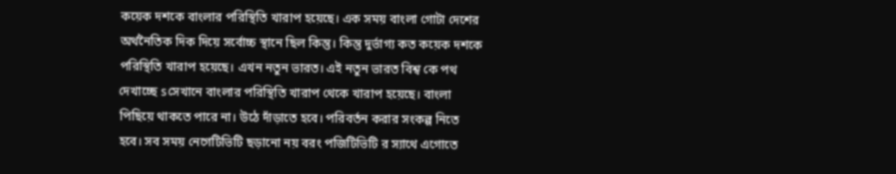কয়েক দশকে বাংলার পরিস্থিতি খারাপ হয়েছে। এক সময় বাংলা গোটা দেশের অর্থনৈতিক দিক দিয়ে সর্বোচ্চ স্থানে ছিল কিন্তু। কিন্তু দুর্ভাগ্য কত কয়েক দশকে পরিস্থিতি খারাপ হয়েছে। এখন নতুন ভারত। এই নতুন ভারত বিশ্ব কে পথ দেখাচ্ছে sসেখানে বাংলার পরিস্থিতি খারাপ থেকে খারাপ হয়েছে। বাংলা পিছিয়ে থাকতে পারে না। উঠে দাঁড়াতে হবে। পরিবর্তন করার সংকল্প নিতে হবে। সব সময় নেগেটিভিটি ছড়ানো নয় বরং পজিটিভিটি র স্যাথে এগোতে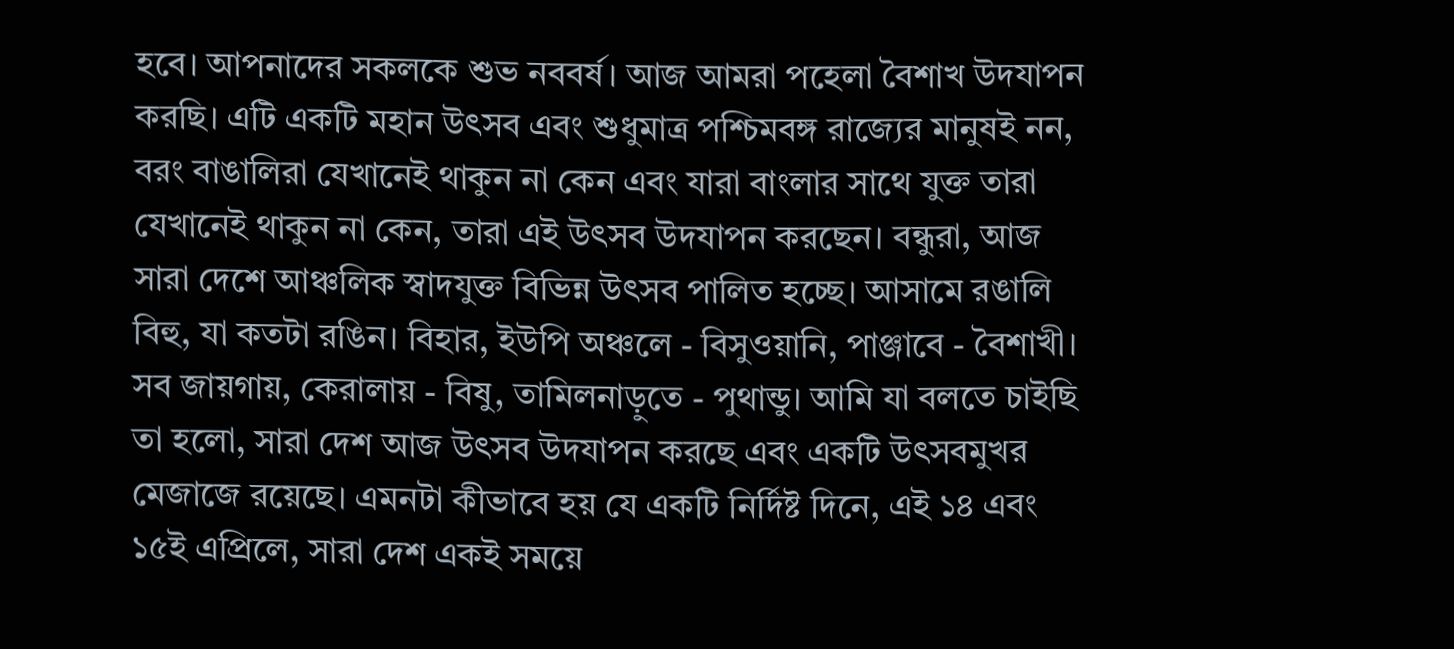হবে। আপনাদের সকলকে শুভ নববর্ষ। আজ আমরা পহেলা বৈশাখ উদযাপন করছি। এটি একটি মহান উৎসব এবং শুধুমাত্র পশ্চিমবঙ্গ রাজ্যের মানুষই নন, বরং বাঙালিরা যেখানেই থাকুন না কেন এবং যারা বাংলার সাথে যুক্ত তারা যেখানেই থাকুন না কেন, তারা এই উৎসব উদযাপন করছেন। বন্ধুরা, আজ সারা দেশে আঞ্চলিক স্বাদযুক্ত বিভিন্ন উৎসব পালিত হচ্ছে। আসামে রঙালি বিহু, যা কতটা রঙিন। বিহার, ইউপি অঞ্চলে - বিসুওয়ানি, পাঞ্জাবে - বৈশাখী। সব জায়গায়, কেরালায় - বিষু, তামিলনাড়ুতে - পুথান্ডু। আমি যা বলতে চাইছি তা হলো, সারা দেশ আজ উৎসব উদযাপন করছে এবং একটি উৎসবমুখর মেজাজে রয়েছে। এমনটা কীভাবে হয় যে একটি নির্দিষ্ট দিনে, এই ১৪ এবং ১৫ই এপ্রিলে, সারা দেশ একই সময়ে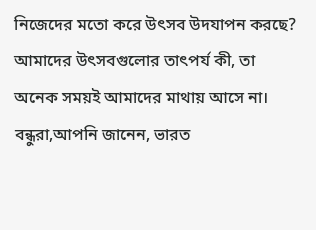নিজেদের মতো করে উৎসব উদযাপন করছে? আমাদের উৎসবগুলোর তাৎপর্য কী, তা অনেক সময়ই আমাদের মাথায় আসে না। বন্ধুরা,আপনি জানেন, ভারত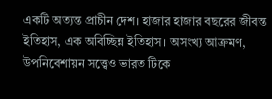একটি অত্যন্ত প্রাচীন দেশ। হাজার হাজার বছরের জীবন্ত ইতিহাস, এক অবিচ্ছিন্ন ইতিহাস। অসংখ্য আক্রমণ, উপনিবেশায়ন সত্ত্বেও ভারত টিকে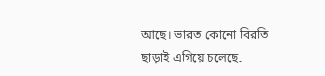আছে। ভারত কোনো বিরতি ছাড়াই এগিয়ে চলেছে۔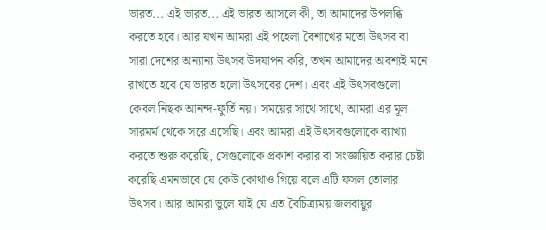ভারত... এই ভারত... এই ভারত আসলে কী, তা আমাদের উপলব্ধি করতে হবে। আর যখন আমরা এই পহেলা বৈশাখের মতো উৎসব বা সারা দেশের অন্যান্য উৎসব উদযাপন করি, তখন আমাদের অবশ্যই মনে রাখতে হবে যে ভারত হলো উৎসবের দেশ। এবং এই উৎসবগুলো কেবল নিছক আনন্দ-ফুর্তি নয়। সময়ের সাথে সাথে, আমরা এর মূল সারমর্ম থেকে সরে এসেছি। এবং আমরা এই উৎসবগুলোকে ব্যাখ্যা করতে শুরু করেছি, সেগুলোকে প্রকাশ করার বা সংজ্ঞায়িত করার চেষ্টা করেছি এমনভাবে যে কেউ কোথাও গিয়ে বলে এটি ফসল তোলার উৎসব। আর আমরা ভুলে যাই যে এত বৈচিত্র্যময় জলবায়ুর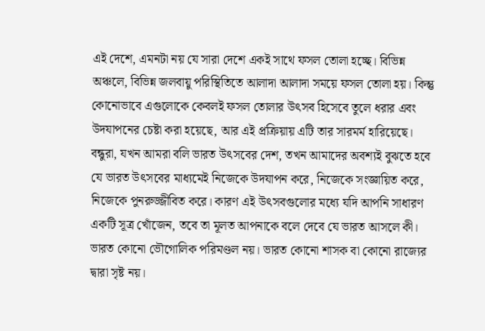এই দেশে, এমনটা নয় যে সারা দেশে একই সাথে ফসল তোলা হচ্ছে। বিভিন্ন অঞ্চলে, বিভিন্ন জলবায়ু পরিস্থিতিতে আলাদা আলাদা সময়ে ফসল তোলা হয়। কিন্তু কোনোভাবে এগুলোকে কেবলই ফসল তোলার উৎসব হিসেবে তুলে ধরার এবং উদযাপনের চেষ্টা করা হয়েছে, আর এই প্রক্রিয়ায় এটি তার সারমর্ম হারিয়েছে। বন্ধুরা, যখন আমরা বলি ভারত উৎসবের দেশ, তখন আমাদের অবশ্যই বুঝতে হবে যে ভারত উৎসবের মাধ্যমেই নিজেকে উদযাপন করে, নিজেকে সংজ্ঞায়িত করে, নিজেকে পুনরুজ্জীবিত করে। কারণ এই উৎসবগুলোর মধ্যে যদি আপনি সাধারণ একটি সূত্র খোঁজেন, তবে তা মূলত আপনাকে বলে দেবে যে ভারত আসলে কী। ভারত কোনো ভৌগোলিক পরিমণ্ডল নয়। ভারত কোনো শাসক বা কোনো রাজ্যের দ্বারা সৃষ্ট নয়।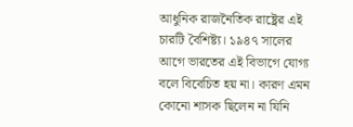আধুনিক রাজনৈতিক রাষ্ট্রের এই চারটি বৈশিষ্ট্য। ১৯৪৭ সালের আগে ভারতের এই বিভাগে যোগ্য বলে বিবেচিত হয় না। কারণ এমন কোনো শাসক ছিলেন না যিনি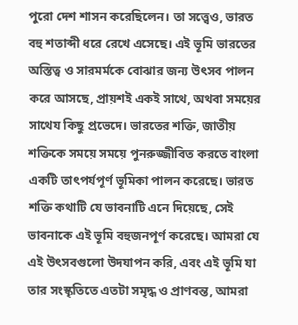পুরো দেশ শাসন করেছিলেন। তা সত্ত্বেও, ভারত বহু শতাব্দী ধরে রেখে এসেছে। এই ভূমি ভারতের অস্তিত্ব ও সারমর্মকে বোঝার জন্য উৎসব পালন করে আসছে, প্রায়শই একই সাথে, অথবা সময়ের সাথেয কিছু প্রভেদে। ভারতের শক্তি, জাতীয় শক্তিকে সময়ে সময়ে পুনরুজ্জীবিত করতে বাংলা একটি তাৎপর্যপূর্ণ ভূমিকা পালন করেছে। ভারত শক্তি কথাটি যে ভাবনাটি এনে দিয়েছে, সেই ভাবনাকে এই ভূমি বহুজনপূর্ণ করেছে। আমরা যে এই উৎসবগুলো উদযাপন করি, এবং এই ভূমি যা তার সংস্কৃতিতে এতটা সমৃদ্ধ ও প্রাণবন্ত, আমরা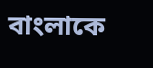বাংলাকে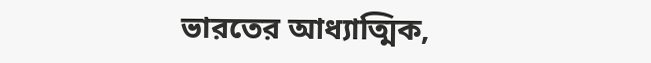ভারতের আধ্যাত্মিক,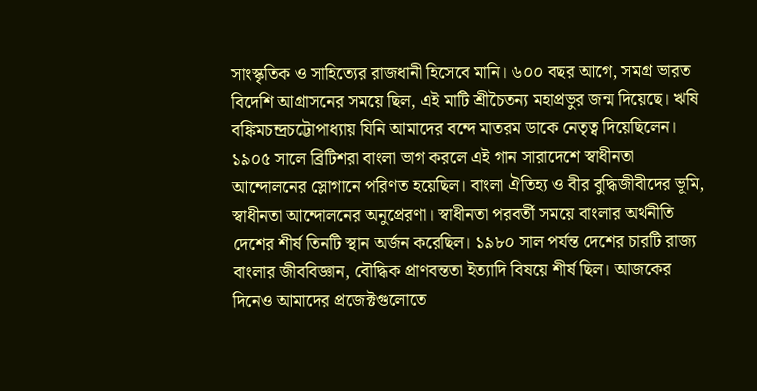সাংস্কৃতিক ও সাহিত্যের রাজধানী হিসেবে মানি। ৬০০ বছর আগে, সমগ্র ভারত বিদেশি আগ্রাসনের সময়ে ছিল, এই মাটি শ্রীচৈতন্য মহাপ্রভুর জন্ম দিয়েছে। ঋষি বঙ্কিমচন্দ্রচট্টোপাধ্যায় যিনি আমাদের বন্দে মাতরম ডাকে নেতৃত্ব দিয়েছিলেন। ১৯০৫ সালে ব্রিটিশরা বাংলা ভাগ করলে এই গান সারাদেশে স্বাধীনতা আন্দোলনের স্লোগানে পরিণত হয়েছিল। বাংলা ঐতিহ্য ও বীর বুদ্ধিজীবীদের ভূমি, স্বাধীনতা আন্দোলনের অনুপ্রেরণা। স্বাধীনতা পরবর্তী সময়ে বাংলার অর্থনীতি দেশের শীর্ষ তিনটি স্থান অর্জন করেছিল। ১৯৮০ সাল পর্যন্ত দেশের চারটি রাজ্য বাংলার জীববিজ্ঞান, বৌদ্ধিক প্রাণবন্ততা ইত্যাদি বিষয়ে শীর্ষ ছিল। আজকের দিনেও আমাদের প্রজেক্টগুলোতে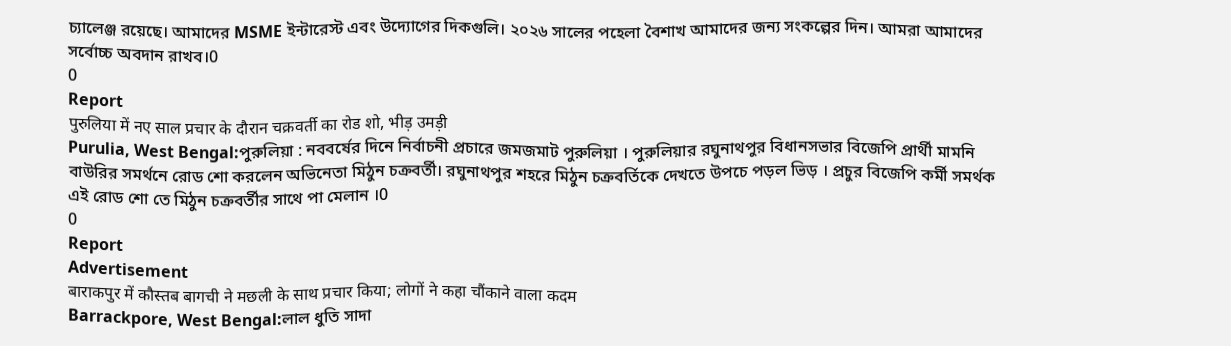চ্যালেঞ্জ রয়েছে। আমাদের MSME ইন্টারেস্ট এবং উদ্যোগের দিকগুলি। ২০২৬ সালের পহেলা বৈশাখ আমাদের জন্য সংকল্পের দিন। আমরা আমাদের সর্বোচ্চ অবদান রাখব।0
0
Report
पुरुलिया में नए साल प्रचार के दौरान चक्रवर्ती का रोड शो, भीड़ उमड़ी
Purulia, West Bengal:পুরুলিয়া : নববর্ষের দিনে নির্বাচনী প্রচারে জমজমাট পুরুলিয়া । পুরুলিয়ার রঘুনাথপুর বিধানসভার বিজেপি প্রার্থী মামনি বাউরির সমর্থনে রোড শো করলেন অভিনেতা মিঠুন চক্রবর্তী। রঘুনাথপুর শহরে মিঠুন চক্রবর্তিকে দেখতে উপচে পড়ল ভিড় । প্রচুর বিজেপি কর্মী সমর্থক এই রোড শো তে মিঠুন চক্রবর্তীর সাথে পা মেলান ।0
0
Report
Advertisement
बाराकपुर में कौस्तब बागची ने मछली के साथ प्रचार किया; लोगों ने कहा चौंकाने वाला कदम
Barrackpore, West Bengal:লাল ধুতি সাদা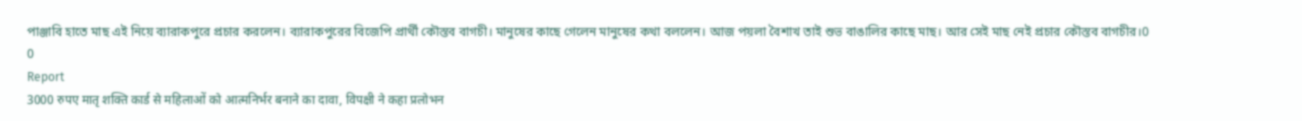পাঞ্জাবি হাতে মাছ এই নিয়ে ব্যারাকপুরে প্রচার করলেন। ব্যারাকপুরের বিজেপি প্রার্থী কৌস্তব বাগচী। মানুষের কাছে গেলেন মানুষের কথা বললেন। আজ পয়লা বৈশাখ তাই শুভ বাঙালির কাছে মাছ। আর সেই মাছ নেই প্রচার কৌস্তব বাগচীর।0
0
Report
3000 रुपए मातृ शक्ति कार्ड से महिलाओं को आत्मनिर्भर बनाने का दावा, विपक्षी ने कहा प्रलोभन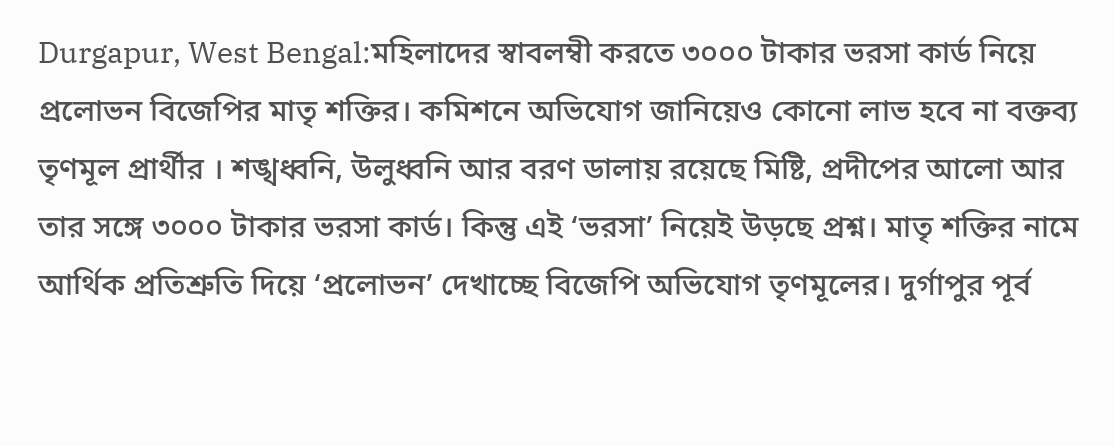Durgapur, West Bengal:মহিলাদের স্বাবলম্বী করতে ৩০০০ টাকার ভরসা কার্ড নিয়ে প্রলোভন বিজেপির মাতৃ শক্তির। কমিশনে অভিযোগ জানিয়েও কোনো লাভ হবে না বক্তব্য তৃণমূল প্রার্থীর । শঙ্খধ্বনি, উলুধ্বনি আর বরণ ডালায় রয়েছে মিষ্টি, প্রদীপের আলো আর তার সঙ্গে ৩০০০ টাকার ভরসা কার্ড। কিন্তু এই ‘ভরসা’ নিয়েই উড়ছে প্রশ্ন। মাতৃ শক্তির নামে আর্থিক প্রতিশ্রুতি দিয়ে ‘প্রলোভন’ দেখাচ্ছে বিজেপি অভিযোগ তৃণমূলের। দুর্গাপুর পূর্ব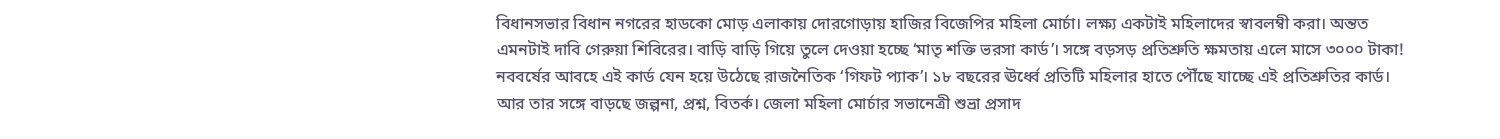বিধানসভার বিধান নগরের হাডকো মোড় এলাকায় দোরগোড়ায় হাজির বিজেপির মহিলা মোর্চা। লক্ষ্য একটাই মহিলাদের স্বাবলম্বী করা। অন্তত এমনটাই দাবি গেরুয়া শিবিরের। বাড়ি বাড়ি গিয়ে তুলে দেওয়া হচ্ছে ‘মাতৃ শক্তি ভরসা কার্ড’। সঙ্গে বড়সড় প্রতিশ্রুতি ক্ষমতায় এলে মাসে ৩০০০ টাকা! নববর্ষের আবহে এই কার্ড যেন হয়ে উঠেছে রাজনৈতিক ‘গিফট প্যাক’। ১৮ বছরের ঊর্ধ্বে প্রতিটি মহিলার হাতে পৌঁছে যাচ্ছে এই প্রতিশ্রুতির কার্ড। আর তার সঙ্গে বাড়ছে জল্পনা, প্রশ্ন, বিতর্ক। জেলা মহিলা মোর্চার সভানেত্রী শুভ্রা প্রসাদ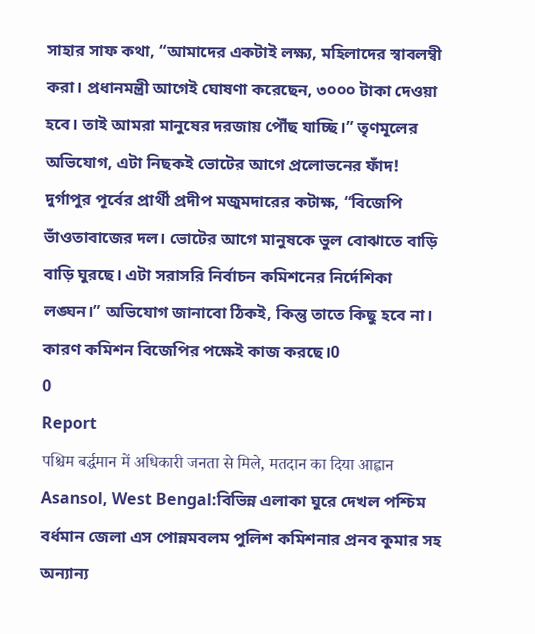সাহার সাফ কথা, “আমাদের একটাই লক্ষ্য, মহিলাদের স্বাবলম্বী করা। প্রধানমন্ত্রী আগেই ঘোষণা করেছেন, ৩০০০ টাকা দেওয়া হবে। তাই আমরা মানুষের দরজায় পৌঁছ যাচ্ছি।” তৃণমূলের অভিযোগ, এটা নিছকই ভোটের আগে প্রলোভনের ফাঁদ! দুর্গাপুর পূর্বের প্রার্থী প্রদীপ মজুমদারের কটাক্ষ, “বিজেপি ভাঁওতাবাজের দল। ভোটের আগে মানুষকে ভুল বোঝাতে বাড়ি বাড়ি ঘুরছে। এটা সরাসরি নির্বাচন কমিশনের নির্দেশিকা লঙ্ঘন।” অভিযোগ জানাবো ঠিকই, কিন্তু তাতে কিছু হবে না। কারণ কমিশন বিজেপির পক্ষেই কাজ করছে।0
0
Report
पश्चिम बर्द्धमान में अधिकारी जनता से मिले, मतदान का दिया आह्वान
Asansol, West Bengal:বিভিন্ন এলাকা ঘুরে দেখল পশ্চিম বর্ধমান জেলা এস পোন্নমবলম পুলিশ কমিশনার প্রনব কুমার সহ অন্যান্য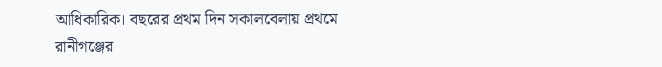আধিকারিক। বছরের প্রথম দিন সকালবেলায় প্রথমে রানীগঞ্জের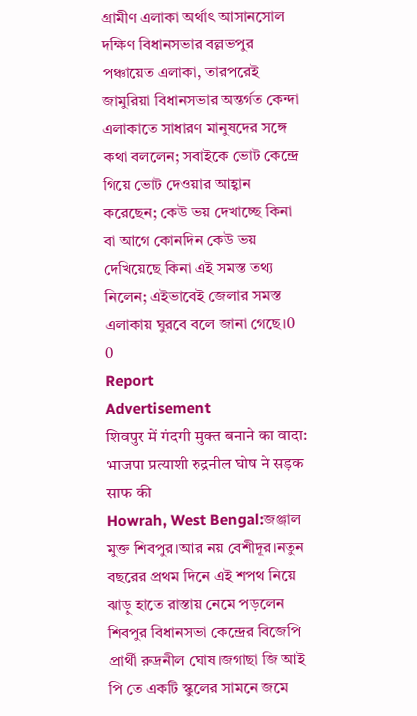গ্রামীণ এলাকা অর্থাৎ আসানসোল দক্ষিণ বিধানসভার বল্লভপুর পঞ্চায়েত এলাকা, তারপরেই জামুরিয়া বিধানসভার অন্তর্গত কেন্দা এলাকাতে সাধারণ মানুষদের সঙ্গে কথা বললেন; সবাইকে ভোট কেন্দ্রে গিয়ে ভোট দেওয়ার আহ্বান করেছেন; কেউ ভয় দেখাচ্ছে কিনা বা আগে কোনদিন কেউ ভয় দেখিয়েছে কিনা এই সমস্ত তথ্য নিলেন; এইভাবেই জেলার সমস্ত এলাকায় ঘুরবে বলে জানা গেছে।0
0
Report
Advertisement
शिवपुर में गंदगी मुक्त बनाने का वादा: भाजपा प्रत्याशी रुद्रनील घोष ने सड़क साफ की
Howrah, West Bengal:জঞ্জাল মুক্ত শিবপুর।আর নয় বেশীদূর।নতুন বছরের প্রথম দিনে এই শপথ নিয়ে ঝাড়ু হাতে রাস্তায় নেমে পড়লেন শিবপুর বিধানসভা কেন্দ্রের বিজেপি প্রার্থী রুদ্রনীল ঘোষ।জগাছা জি আই পি তে একটি স্কুলের সামনে জমে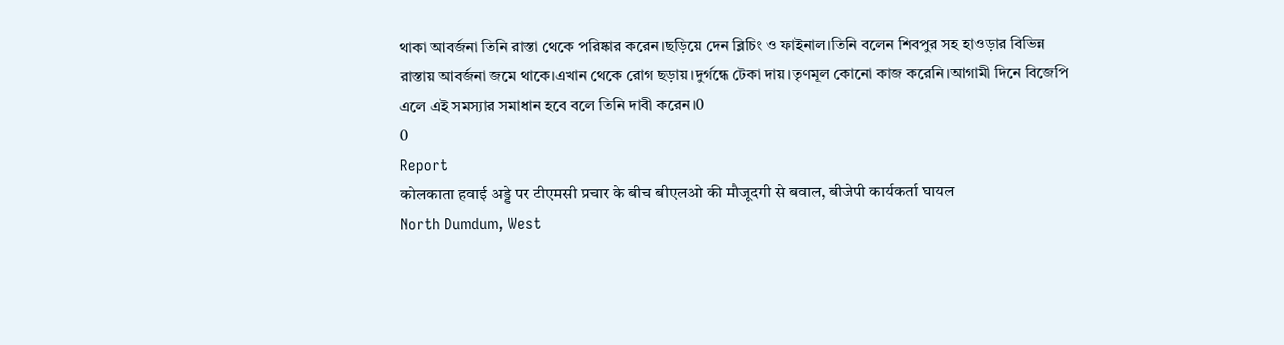থাকা আবর্জনা তিনি রাস্তা থেকে পরিষ্কার করেন।ছড়িয়ে দেন ব্লিচিং ও ফাইনাল।তিনি বলেন শিবপুর সহ হাওড়ার বিভিন্ন রাস্তায় আবর্জনা জমে থাকে।এখান থেকে রোগ ছড়ায়।দুর্গন্ধে টেকা দায়।তৃণমূল কোনো কাজ করেনি।আগামী দিনে বিজেপি এলে এই সমস্যার সমাধান হবে বলে তিনি দাবী করেন।0
0
Report
कोलकाता हवाई अड्डे पर टीएमसी प्रचार के बीच बीएलओ की मौजूदगी से बवाल, बीजेपी कार्यकर्ता घायल
North Dumdum, West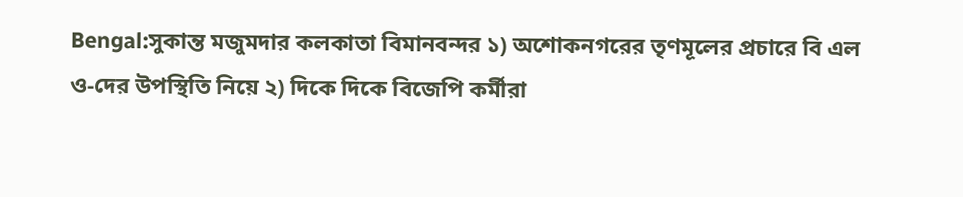Bengal:সুকান্ত মজুমদার কলকাতা বিমানবন্দর ১) অশোকনগরের তৃণমূলের প্রচারে বি এল ও-দের উপস্থিতি নিয়ে ২) দিকে দিকে বিজেপি কর্মীরা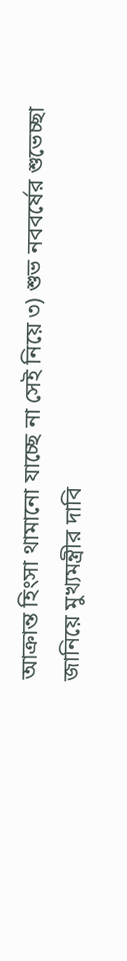আক্রান্ত হিংসা থামানো যাচ্ছে না সেই নিয়ে ৩) শুভ নববর্ষের শুভেচ্ছা জানিয়ে মুখ্যমন্ত্রীর দাবি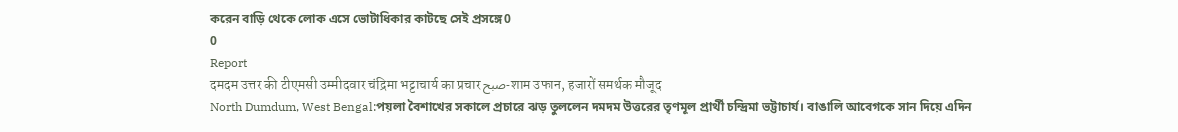করেন বাড়ি থেকে লোক এসে ভোটাধিকার কাটছে সেই প্রসঙ্গে0
0
Report
दमदम उत्तर की टीएमसी उम्मीदवार चंद्रिमा भट्टाचार्य का प्रचार صبح-शाम उफान, हजारों समर्थक मौजूद
North Dumdum, West Bengal:পয়লা বৈশাখের সকালে প্রচারে ঝড় তুললেন দমদম উত্তরের তৃণমূল প্রার্থী চন্দ্রিমা ভট্টাচার্য। বাঙালি আবেগকে সান দিয়ে এদিন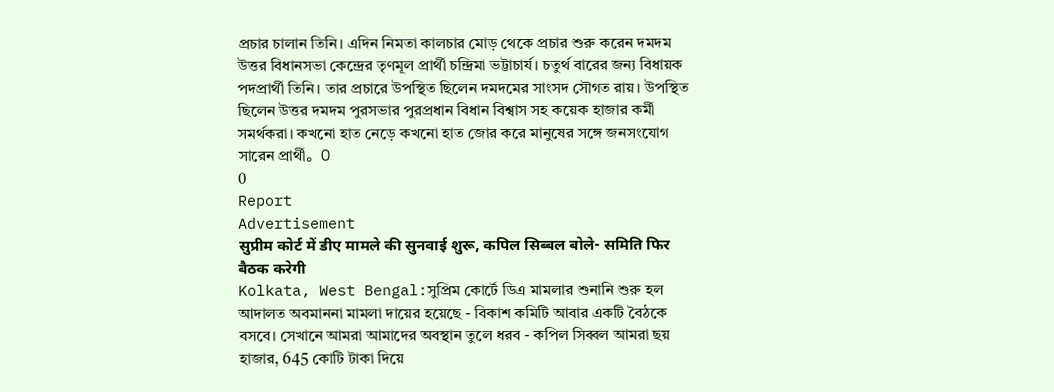প্রচার চালান তিনি। এদিন নিমতা কালচার মোড় থেকে প্রচার শুরু করেন দমদম উত্তর বিধানসভা কেন্দ্রের তৃণমূল প্রার্থী চন্দ্রিমা ভট্টাচার্য। চতুর্থ বারের জন্য বিধায়ক পদপ্রার্থী তিনি। তার প্রচারে উপস্থিত ছিলেন দমদমের সাংসদ সৌগত রায়। উপস্থিত ছিলেন উত্তর দমদম পুরসভার পুরপ্রধান বিধান বিশ্বাস সহ কয়েক হাজার কর্মী সমর্থকরা। কখনো হাত নেড়ে কখনো হাত জোর করে মানুষের সঙ্গে জনসংযোগ সারেন প্রার্থী。0
0
Report
Advertisement
सुप्रीम कोर्ट में डीए मामले की सुनवाई शुरू, कपिल सिब्बल बोले- समिति फिर बैठक करेगी
Kolkata, West Bengal:সুপ্রিম কোর্টে ডিএ মামলার শুনানি শুরু হল আদালত অবমাননা মামলা দায়ের হয়েছে - বিকাশ কমিটি আবার একটি বৈঠকে বসবে। সেখানে আমরা আমাদের অবস্থান তুলে ধরব - কপিল সিব্বল আমরা ছয় হাজার, 645 কোটি টাকা দিয়ে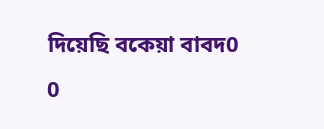দিয়েছি বকেয়া বাবদ0
0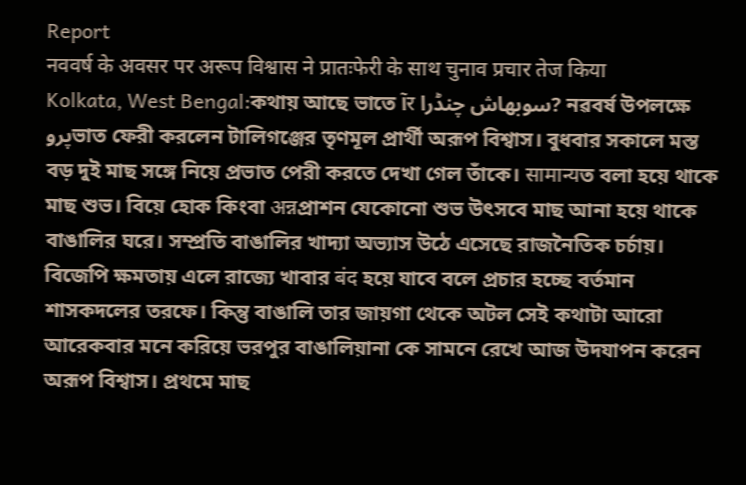Report
नववर्ष के अवसर पर अरूप विश्वास ने प्रातःफेरी के साथ चुनाव प्रचार तेज किया
Kolkata, West Bengal:কথায় আছে ভাতে آर سوبھاش چنڈرا? নৱবৰ্ষ উপলক্ষে پروভাত ফেরী করলেন টালিগঞ্জের তৃণমূল প্রার্থী অরূপ বিশ্বাস। বুধবার সকালে মস্ত বড় দুই মাছ সঙ্গে নিয়ে প্রভাত পেরী করতে দেখা গেল তাঁকে। सामान्यত বলা হয়ে থাকে মাছ শুভ। বিয়ে হোক কিংবা अन्नপ্রাশন যেকোনো শুভ উৎসবে মাছ আনা হয়ে থাকে বাঙালির ঘরে। সম্প্রতি বাঙালির খাদ্যা অভ্যাস উঠে এসেছে রাজনৈতিক চর্চায়। বিজেপি ক্ষমতায় এলে রাজ্যে খাবার बंद হয়ে যাবে বলে প্রচার হচ্ছে বর্তমান শাসকদলের তরফে। কিন্তু বাঙালি তার জায়গা থেকে অটল সেই কথাটা আরো আরেকবার মনে করিয়ে ভরপুর বাঙালিয়ানা কে সামনে রেখে আজ উদযাপন করেন অরূপ বিশ্বাস। প্রথমে মাছ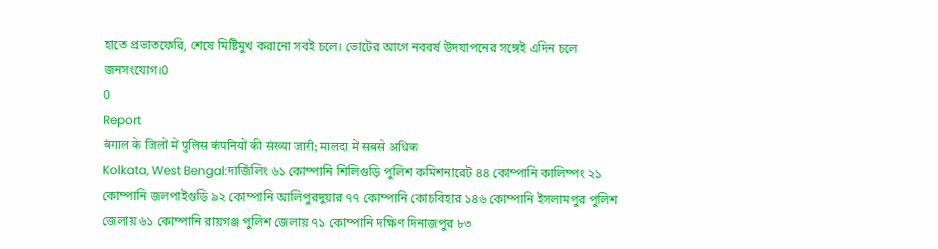হাতে প্রভাতফেরি, শেষে মিষ্টিমুখ করানো সবই চলে। ভোটের আগে নববর্ষ উদযাপনের সঙ্গেই এদিন চলে জনসংযোগ।0
0
Report
बंगाल के जिलों में पुलिस कंपनियों की संख्या जारी; मालदा में सबसे अधिक
Kolkata, West Bengal:দার্জিলিং ৬১ কোম্পানি শিলিগুড়ি পুলিশ কমিশনারেট ৪৪ কোম্পানি কালিম্পং ২১ কোম্পানি জলপাইগুড়ি ৯২ কোম্পানি আলিপুরদুয়ার ৭৭ কোম্পানি কোচবিহার ১৪৬ কোম্পানি ইসলামপুর পুলিশ জেলায় ৬১ কোম্পানি রায়গঞ্জ পুলিশ জেলায় ৭১ কোম্পানি দক্ষিণ দিনাজপুর ৮৩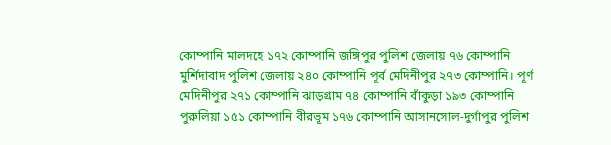কোম্পানি মালদহে ১৭২ কোম্পানি জঙ্গিপুর পুলিশ জেলায় ৭৬ কোম্পানি মুর্শিদাবাদ পুলিশ জেলায় ২৪০ কোম্পানি পূর্ব মেদিনীপুর ২৭৩ কোম্পানি। পূর্ণ মেদিনীপুর ২৭১ কোম্পানি ঝাড়গ্রাম ৭৪ কোম্পানি বাঁকুড়া ১৯৩ কোম্পানি পুরুলিয়া ১৫১ কোম্পানি বীরভূম ১৭৬ কোম্পানি আসানসোল-দুর্গাপুর পুলিশ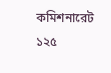কমিশনারেট ১২৫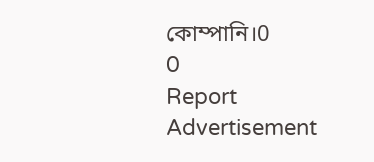কোম্পানি।0
0
Report
Advertisement